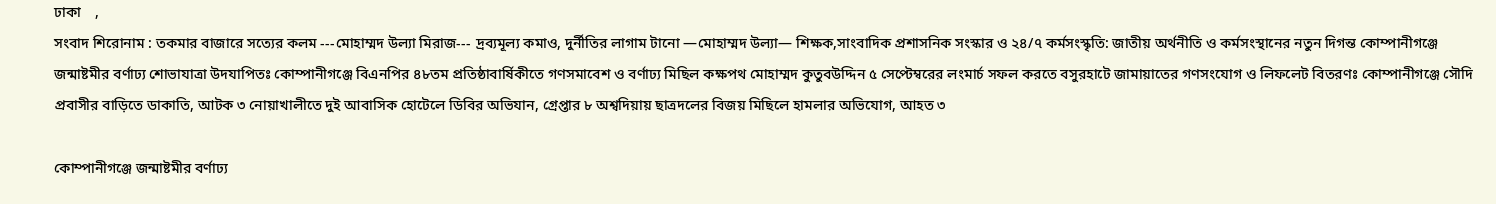ঢাকা    ,
সংবাদ শিরোনাম : তকমার বাজারে সত্যের কলম ---মোহাম্মদ উল্যা মিরাজ--- দ্রব্যমূল্য কমাও, দুর্নীতির লাগাম টানো —মোহাম্মদ উল্যা— শিক্ষক,সাংবাদিক প্রশাসনিক সংস্কার ও ২৪/৭ কর্মসংস্কৃতি: জাতীয় অর্থনীতি ও কর্মসংস্থানের নতুন দিগন্ত কোম্পানীগঞ্জে জন্মাষ্টমীর বর্ণাঢ্য শোভাযাত্রা উদযাপিতঃ কোম্পানীগঞ্জে বিএনপির ৪৮তম প্রতিষ্ঠাবার্ষিকীতে গণসমাবেশ ও বর্ণাঢ্য মিছিল কক্ষপথ মোহাম্মদ কুতুবউদ্দিন ৫ সেপ্টেম্বরের লংমার্চ সফল করতে বসুরহাটে জামায়াতের গণসংযোগ ও লিফলেট বিতরণঃ কোম্পানীগঞ্জে সৌদি প্রবাসীর বাড়িতে ডাকাতি, আটক ৩ নোয়াখালীতে দুই আবাসিক হোটেলে ডিবির অভিযান, গ্রেপ্তার ৮ অশ্বদিয়ায় ছাত্রদলের বিজয় মিছিলে হামলার অভিযোগ, আহত ৩

কোম্পানীগঞ্জে জন্মাষ্টমীর বর্ণাঢ্য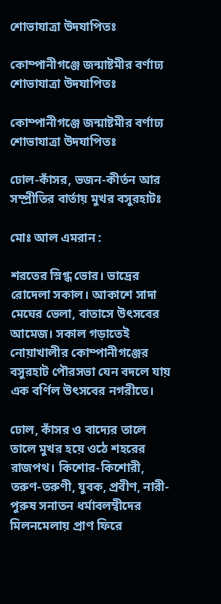শোভাযাত্রা উদযাপিতঃ

কোম্পানীগঞ্জে জন্মাষ্টমীর বর্ণাঢ্য শোভাযাত্রা উদযাপিতঃ

কোম্পানীগঞ্জে জন্মাষ্টমীর বর্ণাঢ্য শোভাযাত্রা উদযাপিতঃ

ঢোল-কাঁসর, ভজন-কীর্তন আর সম্প্রীতির বার্তায় মুখর বসুরহাটঃ

মোঃ আল এমরান :

শরতের স্নিগ্ধ ভোর। ভাদ্রের রোদেলা সকাল। আকাশে সাদা মেঘের ভেলা, বাতাসে উৎসবের আমেজ। সকাল গড়াতেই নোয়াখালীর কোম্পানীগঞ্জের বসুরহাট পৌরসভা যেন বদলে যায় এক বর্ণিল উৎসবের নগরীতে।

ঢোল, কাঁসর ও বাদ্যের তালে তালে মুখর হয়ে ওঠে শহরের রাজপথ। কিশোর-কিশোরী, তরুণ-তরুণী, যুবক, প্রবীণ, নারী-পুরুষ সনাতন ধর্মাবলম্বীদের মিলনমেলায় প্রাণ ফিরে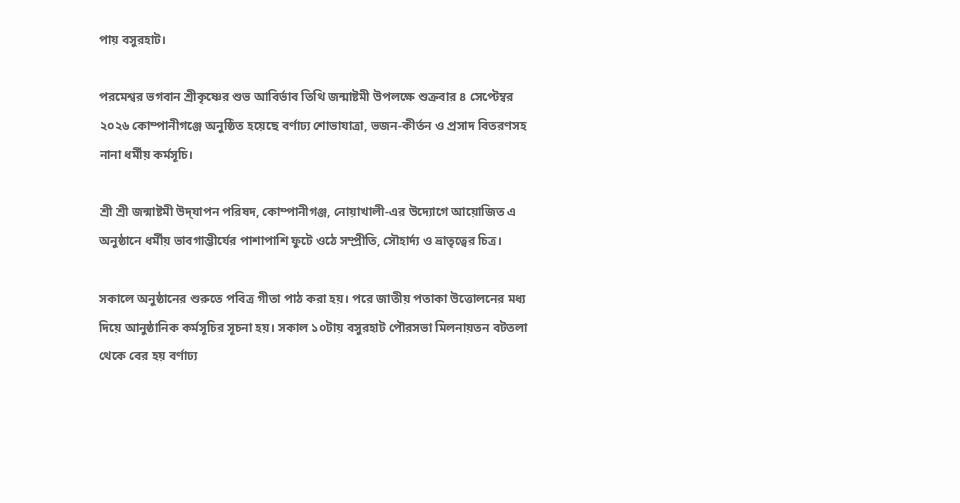পায় বসুরহাট।

পরমেশ্বর ভগবান শ্রীকৃষ্ণের শুভ আবির্ভাব তিথি জন্মাষ্টমী উপলক্ষে শুক্রবার ৪ সেপ্টেম্বর ২০২৬ কোম্পানীগঞ্জে অনুষ্ঠিত হয়েছে বর্ণাঢ্য শোভাযাত্রা, ভজন-কীর্তন ও প্রসাদ বিতরণসহ নানা ধর্মীয় কর্মসূচি।

শ্রী শ্রী জন্মাষ্টমী উদ্‌যাপন পরিষদ, কোম্পানীগঞ্জ, নোয়াখালী-এর উদ্যোগে আয়োজিত এ অনুষ্ঠানে ধর্মীয় ভাবগাম্ভীর্যের পাশাপাশি ফুটে ওঠে সম্প্রীতি, সৌহার্দ্য ও ভ্রাতৃত্বের চিত্র।

সকালে অনুষ্ঠানের শুরুতে পবিত্র গীতা পাঠ করা হয়। পরে জাতীয় পতাকা উত্তোলনের মধ্য দিয়ে আনুষ্ঠানিক কর্মসূচির সূচনা হয়। সকাল ১০টায় বসুরহাট পৌরসভা মিলনায়তন বটতলা থেকে বের হয় বর্ণাঢ্য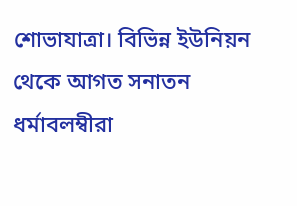শোভাযাত্রা। বিভিন্ন ইউনিয়ন থেকে আগত সনাতন ধর্মাবলম্বীরা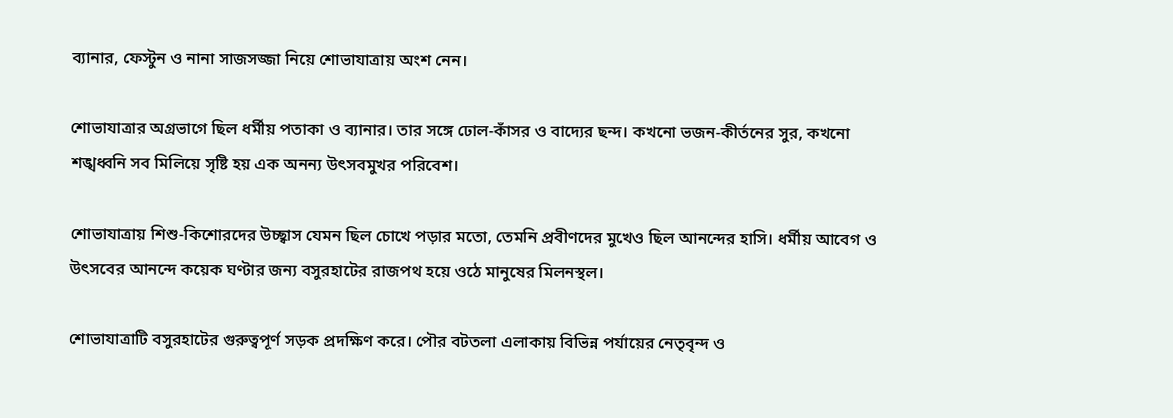ব্যানার, ফেস্টুন ও নানা সাজসজ্জা নিয়ে শোভাযাত্রায় অংশ নেন।

শোভাযাত্রার অগ্রভাগে ছিল ধর্মীয় পতাকা ও ব্যানার। তার সঙ্গে ঢোল-কাঁসর ও বাদ্যের ছন্দ। কখনো ভজন-কীর্তনের সুর, কখনো শঙ্খধ্বনি সব মিলিয়ে সৃষ্টি হয় এক অনন্য উৎসবমুখর পরিবেশ।

শোভাযাত্রায় শিশু-কিশোরদের উচ্ছ্বাস যেমন ছিল চোখে পড়ার মতো, তেমনি প্রবীণদের মুখেও ছিল আনন্দের হাসি। ধর্মীয় আবেগ ও উৎসবের আনন্দে কয়েক ঘণ্টার জন্য বসুরহাটের রাজপথ হয়ে ওঠে মানুষের মিলনস্থল।

শোভাযাত্রাটি বসুরহাটের গুরুত্বপূর্ণ সড়ক প্রদক্ষিণ করে। পৌর বটতলা এলাকায় বিভিন্ন পর্যায়ের নেতৃবৃন্দ ও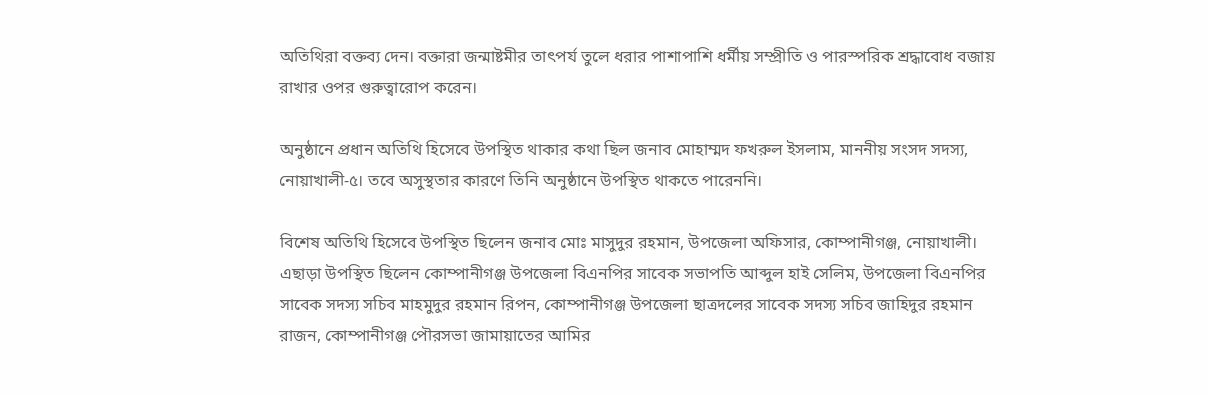অতিথিরা বক্তব্য দেন। বক্তারা জন্মাষ্টমীর তাৎপর্য তুলে ধরার পাশাপাশি ধর্মীয় সম্প্রীতি ও পারস্পরিক শ্রদ্ধাবোধ বজায় রাখার ওপর গুরুত্বারোপ করেন।

অনুষ্ঠানে প্রধান অতিথি হিসেবে উপস্থিত থাকার কথা ছিল জনাব মোহাম্মদ ফখরুল ইসলাম, মাননীয় সংসদ সদস্য, নোয়াখালী-৫। তবে অসুস্থতার কারণে তিনি অনুষ্ঠানে উপস্থিত থাকতে পারেননি।

বিশেষ অতিথি হিসেবে উপস্থিত ছিলেন জনাব মোঃ মাসুদুর রহমান, উপজেলা অফিসার, কোম্পানীগঞ্জ, নোয়াখালী। এছাড়া উপস্থিত ছিলেন কোম্পানীগঞ্জ উপজেলা বিএনপির সাবেক সভাপতি আব্দুল হাই সেলিম, উপজেলা বিএনপির সাবেক সদস্য সচিব মাহমুদুর রহমান রিপন, কোম্পানীগঞ্জ উপজেলা ছাত্রদলের সাবেক সদস্য সচিব জাহিদুর রহমান রাজন, কোম্পানীগঞ্জ পৌরসভা জামায়াতের আমির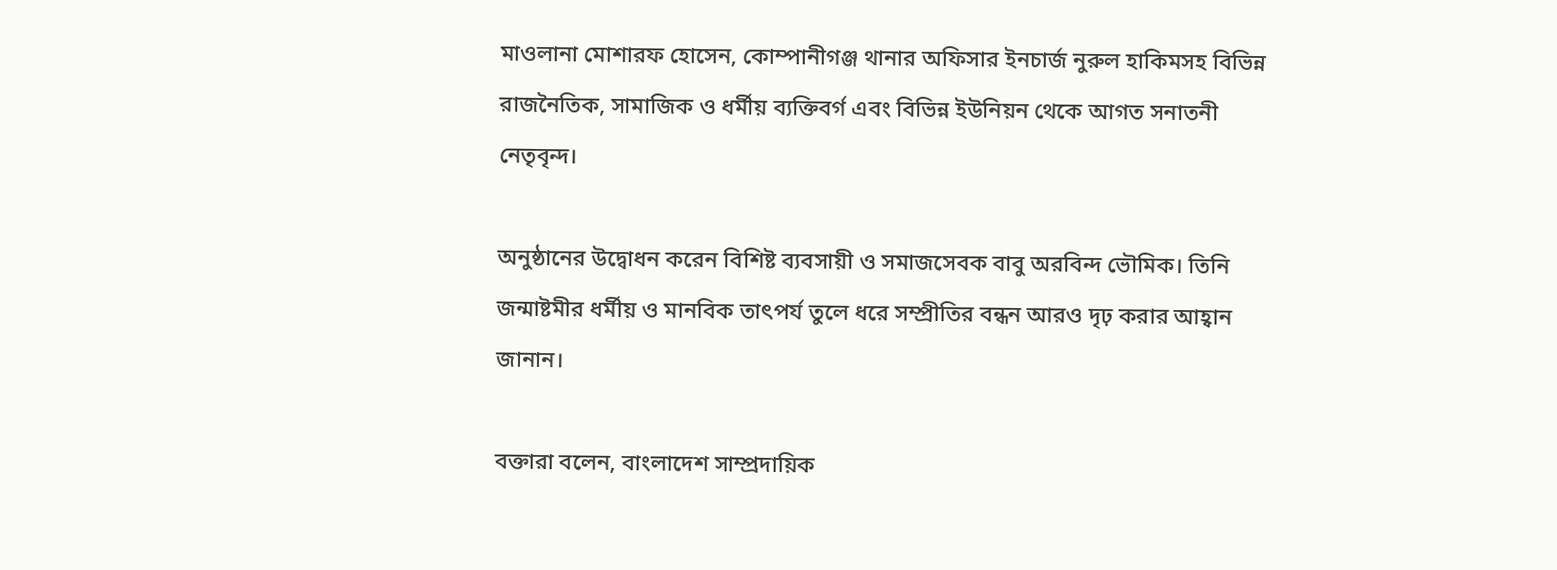মাওলানা মোশারফ হোসেন, কোম্পানীগঞ্জ থানার অফিসার ইনচার্জ নুরুল হাকিমসহ বিভিন্ন রাজনৈতিক, সামাজিক ও ধর্মীয় ব্যক্তিবর্গ এবং বিভিন্ন ইউনিয়ন থেকে আগত সনাতনী নেতৃবৃন্দ।

অনুষ্ঠানের উদ্বোধন করেন বিশিষ্ট ব্যবসায়ী ও সমাজসেবক বাবু অরবিন্দ ভৌমিক। তিনি জন্মাষ্টমীর ধর্মীয় ও মানবিক তাৎপর্য তুলে ধরে সম্প্রীতির বন্ধন আরও দৃঢ় করার আহ্বান জানান।

বক্তারা বলেন, বাংলাদেশ সাম্প্রদায়িক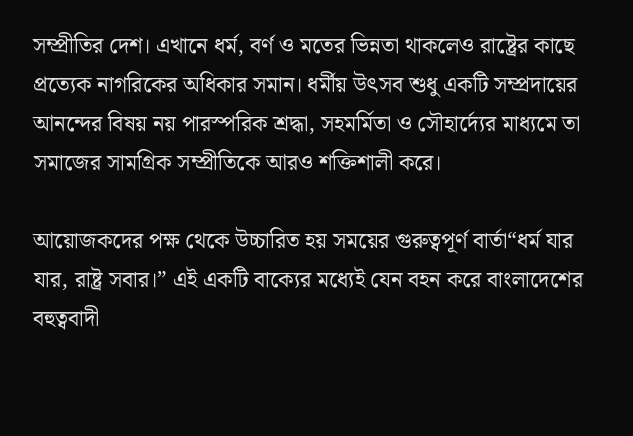সম্প্রীতির দেশ। এখানে ধর্ম, বর্ণ ও মতের ভিন্নতা থাকলেও রাষ্ট্রের কাছে প্রত্যেক নাগরিকের অধিকার সমান। ধর্মীয় উৎসব শুধু একটি সম্প্রদায়ের আনন্দের বিষয় নয় পারস্পরিক শ্রদ্ধা, সহমর্মিতা ও সৌহার্দ্যের মাধ্যমে তা সমাজের সামগ্রিক সম্প্রীতিকে আরও শক্তিশালী করে।

আয়োজকদের পক্ষ থেকে উচ্চারিত হয় সময়ের গুরুত্বপূর্ণ বার্তা“ধর্ম যার যার, রাষ্ট্র সবার।” এই একটি বাক্যের মধ্যেই যেন বহন করে বাংলাদেশের বহুত্ববাদী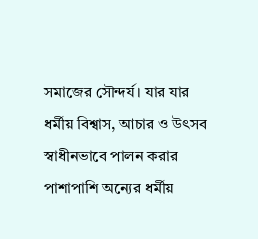সমাজের সৌন্দর্য। যার যার ধর্মীয় বিশ্বাস, আচার ও উৎসব স্বাধীনভাবে পালন করার পাশাপাশি অন্যের ধর্মীয়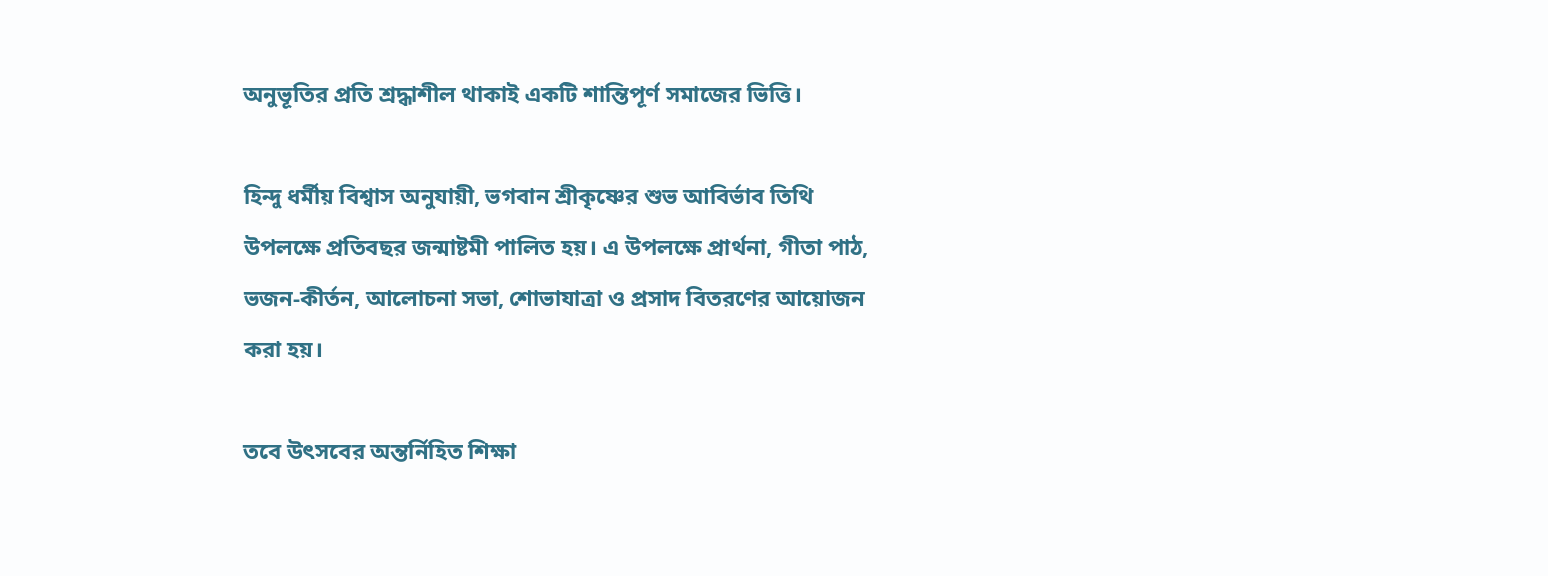অনুভূতির প্রতি শ্রদ্ধাশীল থাকাই একটি শান্তিপূর্ণ সমাজের ভিত্তি।

হিন্দু ধর্মীয় বিশ্বাস অনুযায়ী, ভগবান শ্রীকৃষ্ণের শুভ আবির্ভাব তিথি উপলক্ষে প্রতিবছর জন্মাষ্টমী পালিত হয়। এ উপলক্ষে প্রার্থনা, গীতা পাঠ, ভজন-কীর্তন, আলোচনা সভা, শোভাযাত্রা ও প্রসাদ বিতরণের আয়োজন করা হয়।

তবে উৎসবের অন্তর্নিহিত শিক্ষা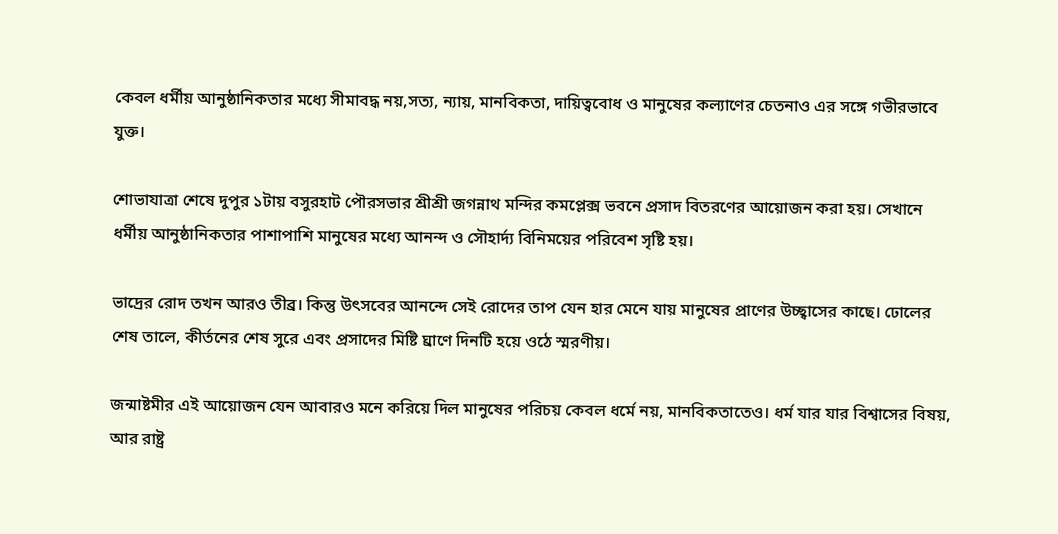কেবল ধর্মীয় আনুষ্ঠানিকতার মধ্যে সীমাবদ্ধ নয়,সত্য, ন্যায়, মানবিকতা, দায়িত্ববোধ ও মানুষের কল্যাণের চেতনাও এর সঙ্গে গভীরভাবে যুক্ত।

শোভাযাত্রা শেষে দুপুর ১টায় বসুরহাট পৌরসভার শ্রীশ্রী জগন্নাথ মন্দির কমপ্লেক্স ভবনে প্রসাদ বিতরণের আয়োজন করা হয়। সেখানে ধর্মীয় আনুষ্ঠানিকতার পাশাপাশি মানুষের মধ্যে আনন্দ ও সৌহার্দ্য বিনিময়ের পরিবেশ সৃষ্টি হয়।

ভাদ্রের রোদ তখন আরও তীব্র। কিন্তু উৎসবের আনন্দে সেই রোদের তাপ যেন হার মেনে যায় মানুষের প্রাণের উচ্ছ্বাসের কাছে। ঢোলের শেষ তালে, কীর্তনের শেষ সুরে এবং প্রসাদের মিষ্টি ঘ্রাণে দিনটি হয়ে ওঠে স্মরণীয়।

জন্মাষ্টমীর এই আয়োজন যেন আবারও মনে করিয়ে দিল মানুষের পরিচয় কেবল ধর্মে নয়, মানবিকতাতেও। ধর্ম যার যার বিশ্বাসের বিষয়, আর রাষ্ট্র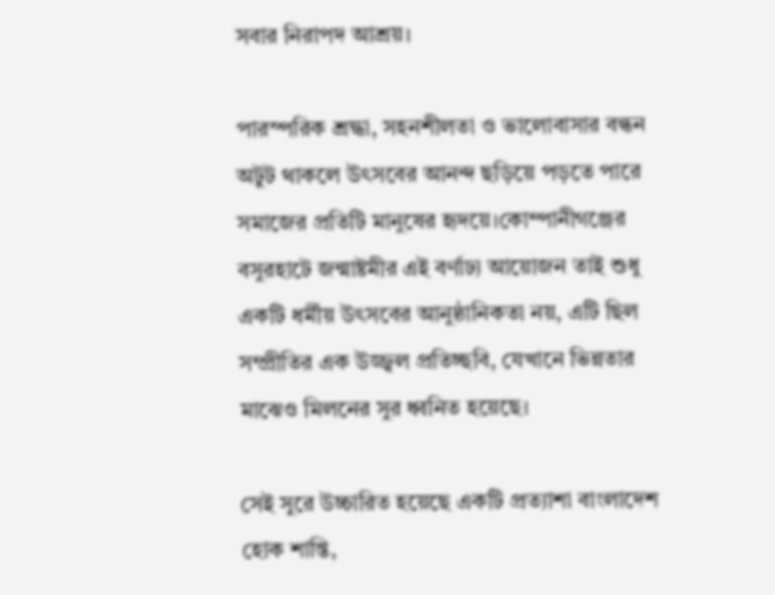সবার নিরাপদ আশ্রয়।

পারস্পরিক শ্রদ্ধা, সহনশীলতা ও ভালোবাসার বন্ধন অটুট থাকলে উৎসবের আনন্দ ছড়িয়ে পড়তে পারে সমাজের প্রতিটি মানুষের হৃদয়ে।কোম্পানীগঞ্জের বসুরহাটে জন্মাষ্টমীর এই বর্ণাঢ্য আয়োজন তাই শুধু একটি ধর্মীয় উৎসবের আনুষ্ঠানিকতা নয়, এটি ছিল সম্প্রীতির এক উজ্জ্বল প্রতিচ্ছবি, যেখানে ভিন্নতার মাঝেও মিলনের সুর ধ্বনিত হয়েছে।

সেই সুরে উচ্চারিত হয়েছে একটি প্রত্যাশা বাংলাদেশ হোক শান্তি,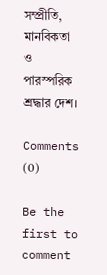সম্প্রীতি, মানবিকতা ও পারস্পরিক শ্রদ্ধার দেশ।

Comments (0)

Be the first to comment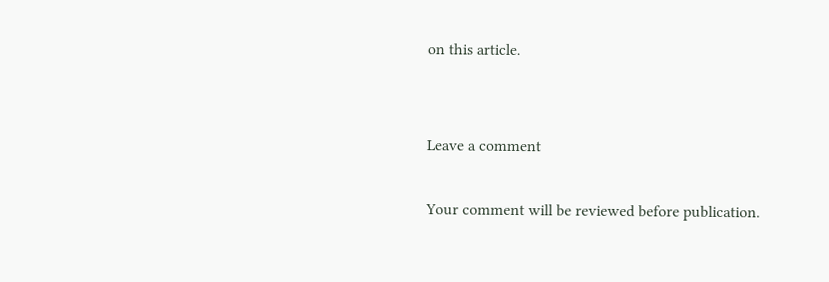on this article.


Leave a comment

Your comment will be reviewed before publication.